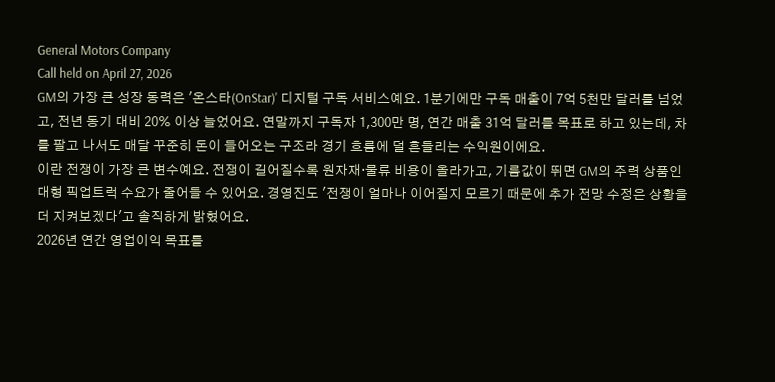General Motors Company
Call held on April 27, 2026
GM의 가장 큰 성장 동력은 '온스타(OnStar)' 디지털 구독 서비스예요. 1분기에만 구독 매출이 7억 5천만 달러를 넘었고, 전년 동기 대비 20% 이상 늘었어요. 연말까지 구독자 1,300만 명, 연간 매출 31억 달러를 목표로 하고 있는데, 차를 팔고 나서도 매달 꾸준히 돈이 들어오는 구조라 경기 흐름에 덜 흔들리는 수익원이에요.
이란 전쟁이 가장 큰 변수예요. 전쟁이 길어질수록 원자재·물류 비용이 올라가고, 기름값이 뛰면 GM의 주력 상품인 대형 픽업트럭 수요가 줄어들 수 있어요. 경영진도 '전쟁이 얼마나 이어질지 모르기 때문에 추가 전망 수정은 상황을 더 지켜보겠다'고 솔직하게 밝혔어요.
2026년 연간 영업이익 목표를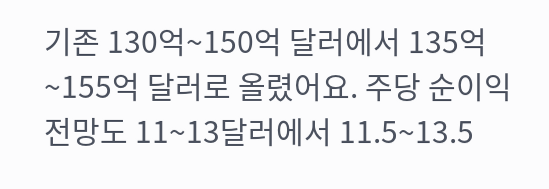기존 130억~150억 달러에서 135억~155억 달러로 올렸어요. 주당 순이익 전망도 11~13달러에서 11.5~13.5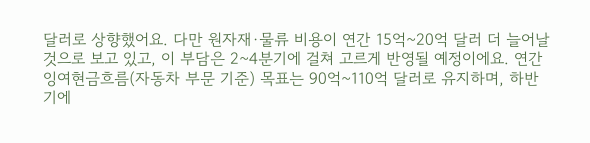달러로 상향했어요. 다만 원자재·물류 비용이 연간 15억~20억 달러 더 늘어날 것으로 보고 있고, 이 부담은 2~4분기에 걸쳐 고르게 반영될 예정이에요. 연간 잉여현금흐름(자동차 부문 기준) 목표는 90억~110억 달러로 유지하며, 하반기에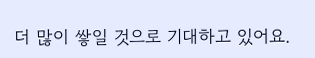더 많이 쌓일 것으로 기대하고 있어요.